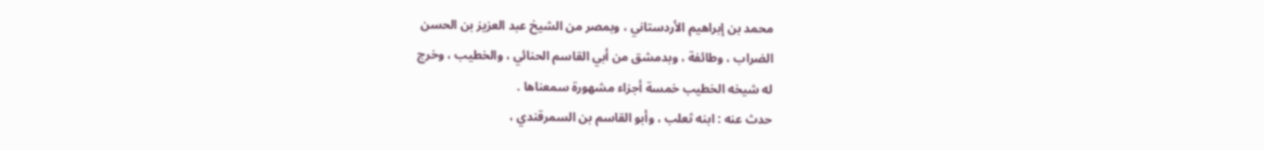محمد بن إبراهيم الأردستاني ، وبمصر من الشيخ عبد العزيز بن الحسن
الضراب ، وطائفة ، وبدمشق من أبي القاسم الحنائي ، والخطيب ، وخرج
له شيخه الخطيب خمسة أجزاء مشهورة سمعناها .
حدث عنه : ابنه ثعلب ، وأبو القاسم بن السمرقندي ،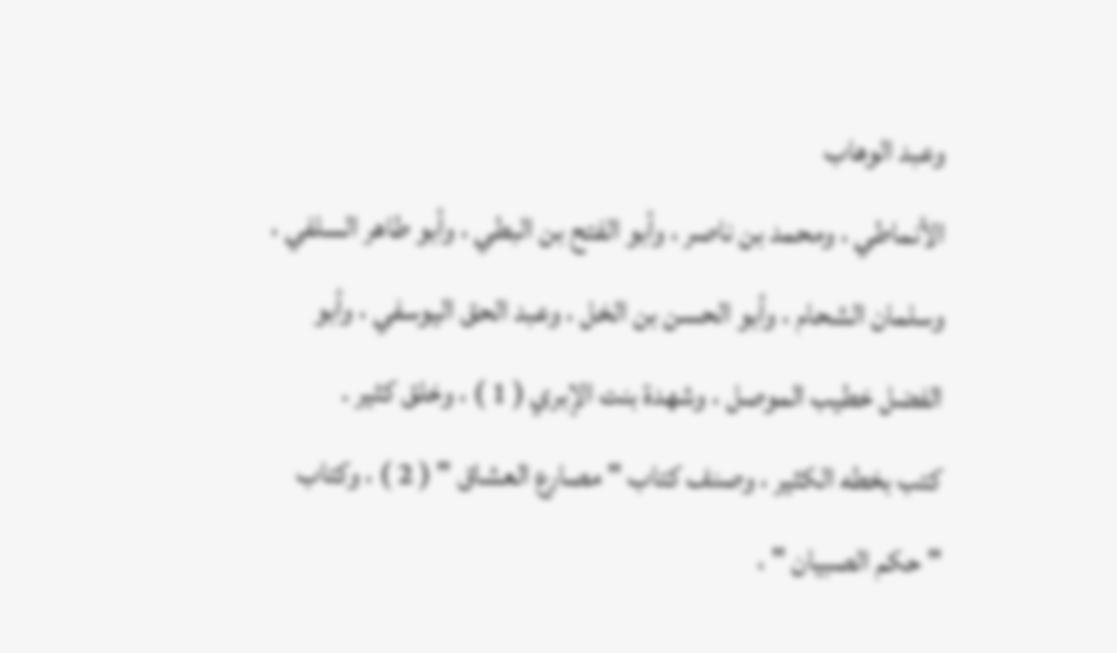وعبد الوهاب
الأنماطي ، ومحمد بن ناصر ، وأبو الفتح بن البطي ، وأبو طاهر السلفي ،
وسلمان الشحام ، وأبو الحسن بن الخل ، وعبد الحق اليوسفي ، وأبو
الفضل خطيب الموصل ، وشهدة بنت الإبري ( 1 ) ، وخلق كثير .
كتب بخطه الكثير ، وصنف كتاب " مصارع العشاق " ( 2 ) ، وكتاب
" حكم الصبيان " ،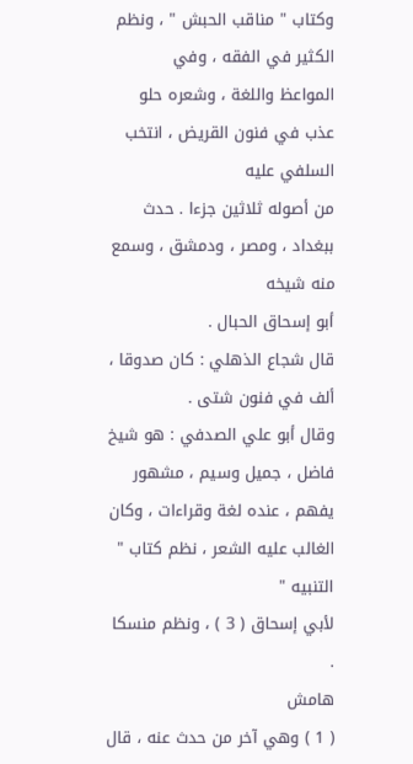وكتاب " مناقب الحبش " ، ونظم الكثير في الفقه ، وفي
المواعظ واللغة ، وشعره حلو عذب في فنون القريض ، انتخب السلفي عليه
من أصوله ثلاثين جزءا . حدث ببغداد ، ومصر ، ودمشق ، وسمع منه شيخه
أبو إسحاق الحبال .
قال شجاع الذهلي : كان صدوقا ، ألف في فنون شتى .
وقال أبو علي الصدفي : هو شيخ فاضل ، جميل وسيم ، مشهور
يفهم ، عنده لغة وقراءات ، وكان الغالب عليه الشعر ، نظم كتاب " التنبيه "
لأبي إسحاق ( 3 ) ، ونظم منسكا .
هامش
( 1 ) وهي آخر من حدث عنه ، قال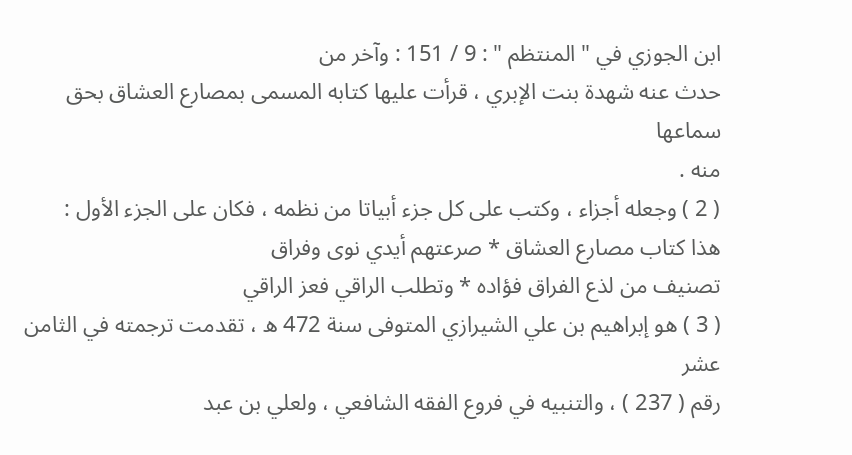ابن الجوزي في " المنتظم " : 9 / 151 : وآخر من
حدث عنه شهدة بنت الإبري ، قرأت عليها كتابه المسمى بمصارع العشاق بحق سماعها
منه .
( 2 ) وجعله أجزاء ، وكتب على كل جزء أبياتا من نظمه ، فكان على الجزء الأول :
هذا كتاب مصارع العشاق * صرعتهم أيدي نوى وفراق
تصنيف من لذع الفراق فؤاده * وتطلب الراقي فعز الراقي
( 3 ) هو إبراهيم بن علي الشيرازي المتوفى سنة 472 ه ، تقدمت ترجمته في الثامن عشر
رقم ( 237 ) ، والتنبيه في فروع الفقه الشافعي ، ولعلي بن عبد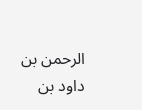الرحمن بن داود بن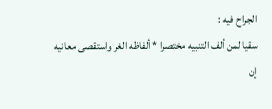الجراح فيه :
سقيا لمن ألف التنبيه مختصرا * ألفاظه الغر واستقصى معانيه
إن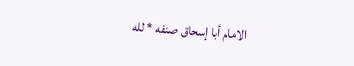الامام أبا إسحاق صنفه * لله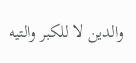والدين لا للكبر والتيه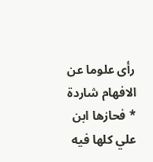رأى علوما عن الافهام شاردة * فحازها ابن علي كلها فيه